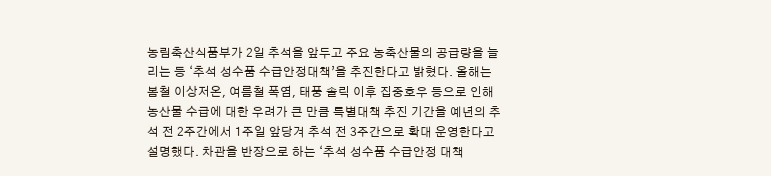농림축산식품부가 2일 추석을 앞두고 주요 농축산물의 공급량을 늘리는 등 ‘추석 성수품 수급안정대책’을 추진한다고 밝혔다. 올해는 봄철 이상저온, 여름철 폭염, 태풍 솔릭 이후 집중호우 등으로 인해 농산물 수급에 대한 우려가 큰 만큼 특별대책 추진 기간을 예년의 추석 전 2주간에서 1주일 앞당겨 추석 전 3주간으로 확대 운영한다고 설명했다. 차관을 반장으로 하는 ‘추석 성수품 수급안정 대책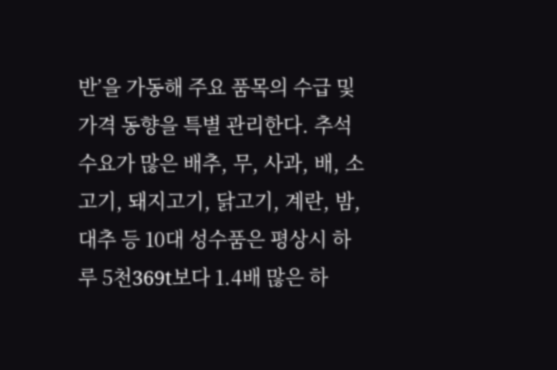반’을 가동해 주요 품목의 수급 및 가격 동향을 특별 관리한다. 추석 수요가 많은 배추, 무, 사과, 배, 소고기, 돼지고기, 닭고기, 계란, 밤, 대추 등 10대 성수품은 평상시 하루 5천369t보다 1.4배 많은 하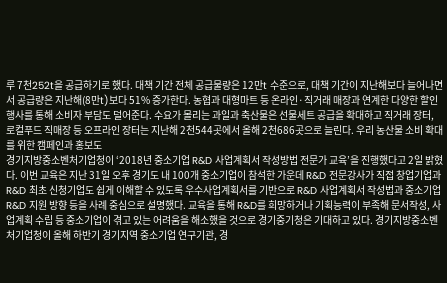루 7천252t을 공급하기로 했다. 대책 기간 전체 공급물량은 12만t 수준으로, 대책 기간이 지난해보다 늘어나면서 공급량은 지난해(8만t)보다 51% 증가한다. 농협과 대형마트 등 온라인·직거래 매장과 연계한 다양한 할인 행사를 통해 소비자 부담도 덜어준다. 수요가 몰리는 과일과 축산물은 선물세트 공급을 확대하고 직거래 장터, 로컬푸드 직매장 등 오프라인 장터는 지난해 2천544곳에서 올해 2천686곳으로 늘린다. 우리 농산물 소비 확대를 위한 캠페인과 홍보도
경기지방중소벤처기업청이 ‘2018년 중소기업 R&D 사업계획서 작성방법 전문가 교육’을 진행했다고 2일 밝혔다. 이번 교육은 지난 31일 오후 경기도 내 100개 중소기업이 참석한 가운데 R&D 전문강사가 직접 창업기업과 R&D 최초 신청기업도 쉽게 이해할 수 있도록 우수사업계획서를 기반으로 R&D 사업계획서 작성법과 중소기업 R&D 지원 방향 등을 사례 중심으로 설명했다. 교육을 통해 R&D를 희망하거나 기획능력이 부족해 문서작성, 사업계획 수립 등 중소기업이 겪고 있는 어려움을 해소했을 것으로 경기중기청은 기대하고 있다. 경기지방중소벤처기업청이 올해 하반기 경기지역 중소기업 연구기관, 경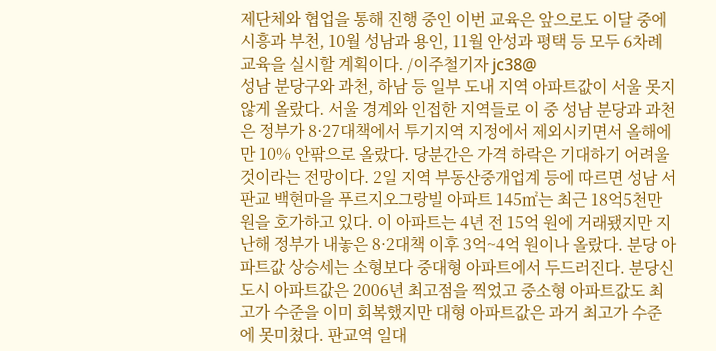제단체와 협업을 통해 진행 중인 이번 교육은 앞으로도 이달 중에 시흥과 부천, 10월 성남과 용인, 11월 안성과 평택 등 모두 6차례 교육을 실시할 계획이다. /이주철기자 jc38@
성남 분당구와 과천, 하남 등 일부 도내 지역 아파트값이 서울 못지 않게 올랐다. 서울 경계와 인접한 지역들로 이 중 성남 분당과 과천은 정부가 8·27대책에서 투기지역 지정에서 제외시키면서 올해에만 10% 안팎으로 올랐다. 당분간은 가격 하락은 기대하기 어려울 것이라는 전망이다. 2일 지역 부동산중개업계 등에 따르면 성남 서판교 백현마을 푸르지오그랑빌 아파트 145㎡는 최근 18억5천만 원을 호가하고 있다. 이 아파트는 4년 전 15억 원에 거래됐지만 지난해 정부가 내놓은 8·2대책 이후 3억~4억 원이나 올랐다. 분당 아파트값 상승세는 소형보다 중대형 아파트에서 두드러진다. 분당신도시 아파트값은 2006년 최고점을 찍었고 중소형 아파트값도 최고가 수준을 이미 회복했지만 대형 아파트값은 과거 최고가 수준에 못미쳤다. 판교역 일대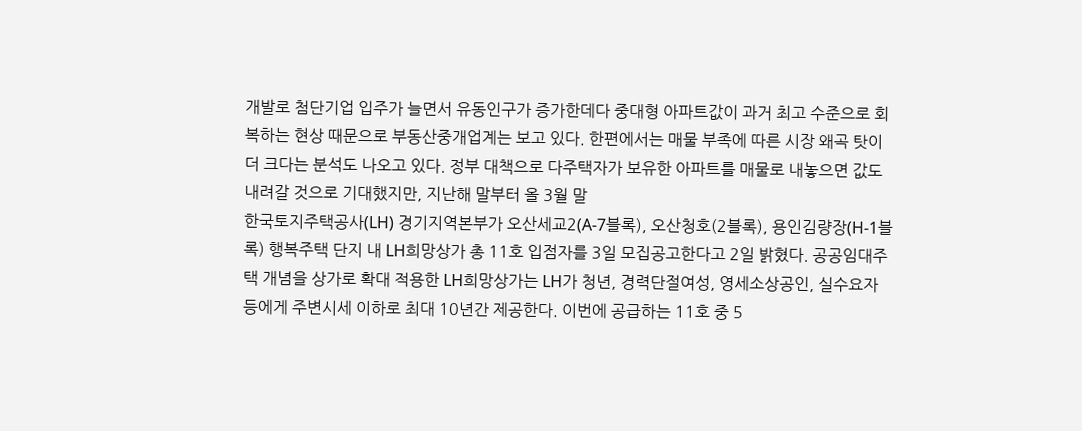개발로 첨단기업 입주가 늘면서 유동인구가 증가한데다 중대형 아파트값이 과거 최고 수준으로 회복하는 현상 때문으로 부동산중개업계는 보고 있다. 한편에서는 매물 부족에 따른 시장 왜곡 탓이 더 크다는 분석도 나오고 있다. 정부 대책으로 다주택자가 보유한 아파트를 매물로 내놓으면 값도 내려갈 것으로 기대했지만, 지난해 말부터 올 3월 말
한국토지주택공사(LH) 경기지역본부가 오산세교2(A-7블록), 오산청호(2블록), 용인김량장(H-1블록) 행복주택 단지 내 LH희망상가 총 11호 입점자를 3일 모집공고한다고 2일 밝혔다. 공공임대주택 개념을 상가로 확대 적용한 LH희망상가는 LH가 청년, 경력단절여성, 영세소상공인, 실수요자 등에게 주변시세 이하로 최대 10년간 제공한다. 이번에 공급하는 11호 중 5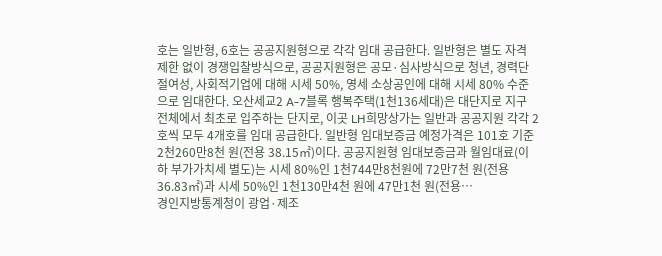호는 일반형, 6호는 공공지원형으로 각각 임대 공급한다. 일반형은 별도 자격 제한 없이 경쟁입찰방식으로, 공공지원형은 공모·심사방식으로 청년, 경력단절여성, 사회적기업에 대해 시세 50%, 영세 소상공인에 대해 시세 80% 수준으로 임대한다. 오산세교2 A-7블록 행복주택(1천136세대)은 대단지로 지구 전체에서 최초로 입주하는 단지로, 이곳 LH희망상가는 일반과 공공지원 각각 2호씩 모두 4개호를 임대 공급한다. 일반형 임대보증금 예정가격은 101호 기준 2천260만8천 원(전용 38.15㎡)이다. 공공지원형 임대보증금과 월임대료(이하 부가가치세 별도)는 시세 80%인 1천744만8천원에 72만7천 원(전용 36.83㎡)과 시세 50%인 1천130만4천 원에 47만1천 원(전용…
경인지방통계청이 광업·제조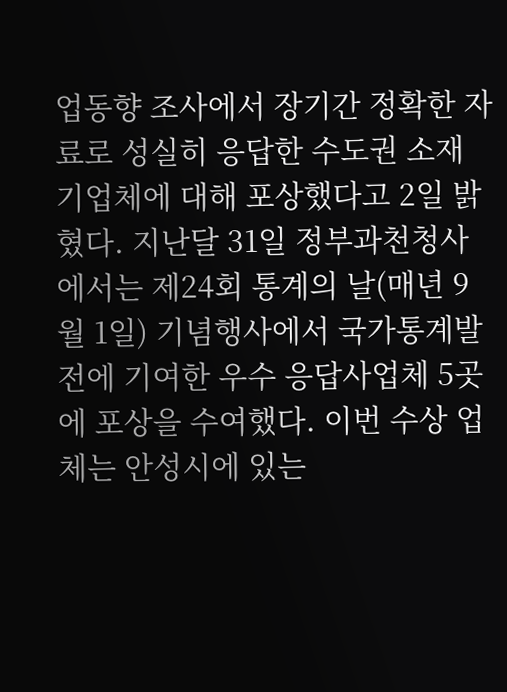업동향 조사에서 장기간 정확한 자료로 성실히 응답한 수도권 소재 기업체에 대해 포상했다고 2일 밝혔다. 지난달 31일 정부과천청사에서는 제24회 통계의 날(매년 9월 1일) 기념행사에서 국가통계발전에 기여한 우수 응답사업체 5곳에 포상을 수여했다. 이번 수상 업체는 안성시에 있는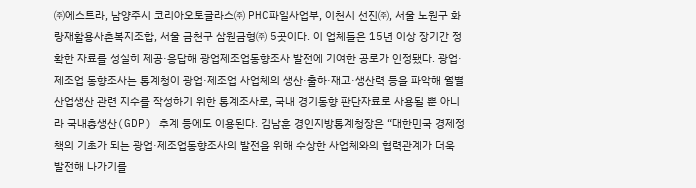㈜에스트라, 남양주시 코리아오토글라스㈜ PHC파일사업부, 이천시 선진㈜, 서울 노원구 화랑재활용사촌복지조합, 서울 금천구 삼원금형㈜ 5곳이다. 이 업체들은 15년 이상 장기간 정확한 자료를 성실히 제공·응답해 광업제조업동향조사 발전에 기여한 공로가 인정됐다. 광업·제조업 동향조사는 통계청이 광업·제조업 사업체의 생산·출하·재고·생산력 등을 파악해 월별 산업생산 관련 지수를 작성하기 위한 통계조사로, 국내 경기동향 판단자료로 사용될 뿐 아니라 국내총생산(GDP) 추계 등에도 이용된다. 김남훈 경인지방통계청장은 “대한민국 경제정책의 기초가 되는 광업·제조업동향조사의 발전을 위해 수상한 사업체와의 협력관계가 더욱 발전해 나가기를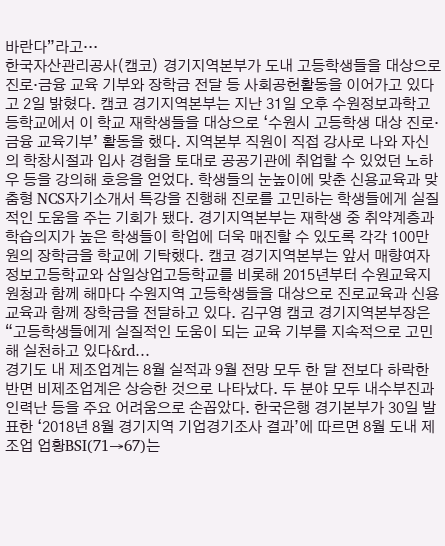바란다”라고…
한국자산관리공사(캠코) 경기지역본부가 도내 고등학생들을 대상으로 진로·금융 교육 기부와 장학금 전달 등 사회공헌활동을 이어가고 있다고 2일 밝혔다. 캠코 경기지역본부는 지난 31일 오후 수원정보과학고등학교에서 이 학교 재학생들을 대상으로 ‘수원시 고등학생 대상 진로·금융 교육기부’ 활동을 했다. 지역본부 직원이 직접 강사로 나와 자신의 학창시절과 입사 경험을 토대로 공공기관에 취업할 수 있었던 노하우 등을 강의해 호응을 얻었다. 학생들의 눈높이에 맞춘 신용교육과 맞춤형 NCS자기소개서 특강을 진행해 진로를 고민하는 학생들에게 실질적인 도움을 주는 기회가 됐다. 경기지역본부는 재학생 중 취약계층과 학습의지가 높은 학생들이 학업에 더욱 매진할 수 있도록 각각 100만원의 장학금을 학교에 기탁했다. 캠코 경기지역본부는 앞서 매향여자정보고등학교와 삼일상업고등학교를 비롯해 2015년부터 수원교육지원청과 함께 해마다 수원지역 고등학생들을 대상으로 진로교육과 신용교육과 함께 장학금을 전달하고 있다. 김구영 캠코 경기지역본부장은 “고등학생들에게 실질적인 도움이 되는 교육 기부를 지속적으로 고민해 실천하고 있다&rd…
경기도 내 제조업계는 8월 실적과 9월 전망 모두 한 달 전보다 하락한 반면 비제조업계은 상승한 것으로 나타났다. 두 분야 모두 내수부진과 인력난 등을 주요 어려움으로 손꼽았다. 한국은행 경기본부가 30일 발표한 ‘2018년 8월 경기지역 기업경기조사 결과’에 따르면 8월 도내 제조업 업황BSI(71→67)는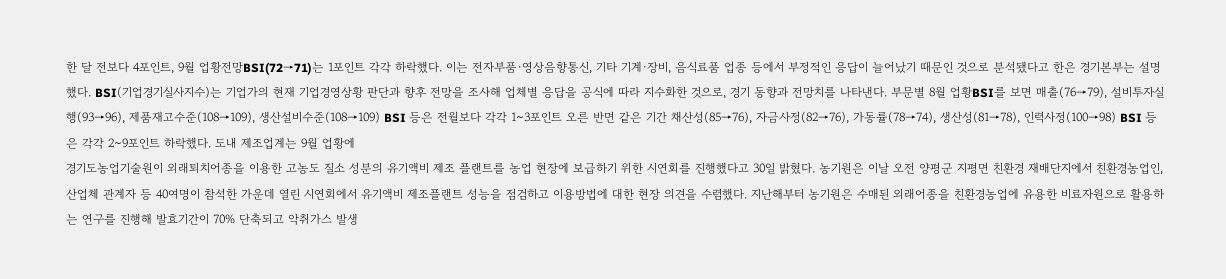한 달 전보다 4포인트, 9월 업황전망BSI(72→71)는 1포인트 각각 하락했다. 이는 전자부품·영상음향통신, 기타 기계·장비, 음식료품 업종 등에서 부정적인 응답이 늘어났기 때문인 것으로 분석됐다고 한은 경기본부는 설명했다. BSI(기업경기실사지수)는 기업가의 현재 기업경영상황 판단과 향후 전망을 조사해 업체별 응답을 공식에 따라 지수화한 것으로, 경기 동향과 전망치를 나타낸다. 부문별 8월 업황BSI를 보면 매출(76→79), 설비투자실행(93→96), 제품재고수준(108→109), 생산설비수준(108→109) BSI 등은 전월보다 각각 1~3포인트 오른 반면 같은 기간 채산성(85→76), 자금사정(82→76), 가동률(78→74), 생산성(81→78), 인력사정(100→98) BSI 등은 각각 2~9포인트 하락했다. 도내 제조업계는 9월 업황에
경기도농업기술원이 외래퇴치어종을 이용한 고농도 질소 성분의 유기액비 제조 플랜트를 농업 현장에 보급하기 위한 시연회를 진행했다고 30일 밝혔다. 농기원은 이날 오전 양평군 지평면 친환경 재배단지에서 친환경농업인, 산업체 관계자 등 40여명이 참석한 가운데 열린 시연회에서 유기액비 제조플랜트 성능을 점검하고 이용방법에 대한 현장 의견을 수렴했다. 지난해부터 농기원은 수매된 외래어종을 친환경농업에 유용한 비료자원으로 활용하는 연구를 진행해 발효기간이 70% 단축되고 악취가스 발생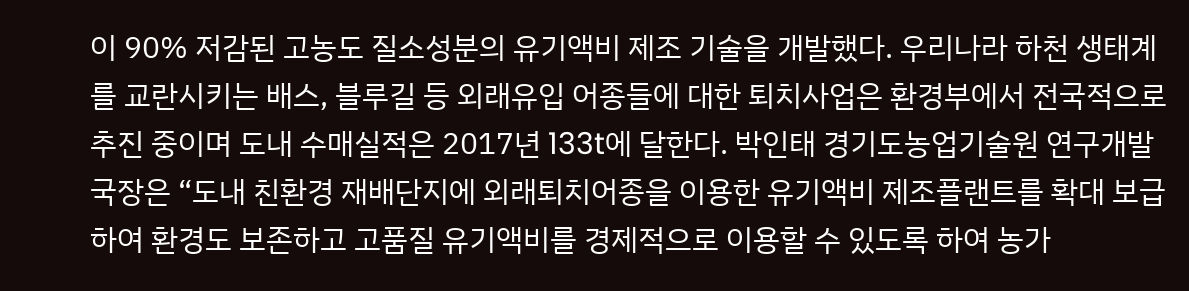이 90% 저감된 고농도 질소성분의 유기액비 제조 기술을 개발했다. 우리나라 하천 생태계를 교란시키는 배스, 블루길 등 외래유입 어종들에 대한 퇴치사업은 환경부에서 전국적으로 추진 중이며 도내 수매실적은 2017년 133t에 달한다. 박인태 경기도농업기술원 연구개발국장은 “도내 친환경 재배단지에 외래퇴치어종을 이용한 유기액비 제조플랜트를 확대 보급하여 환경도 보존하고 고품질 유기액비를 경제적으로 이용할 수 있도록 하여 농가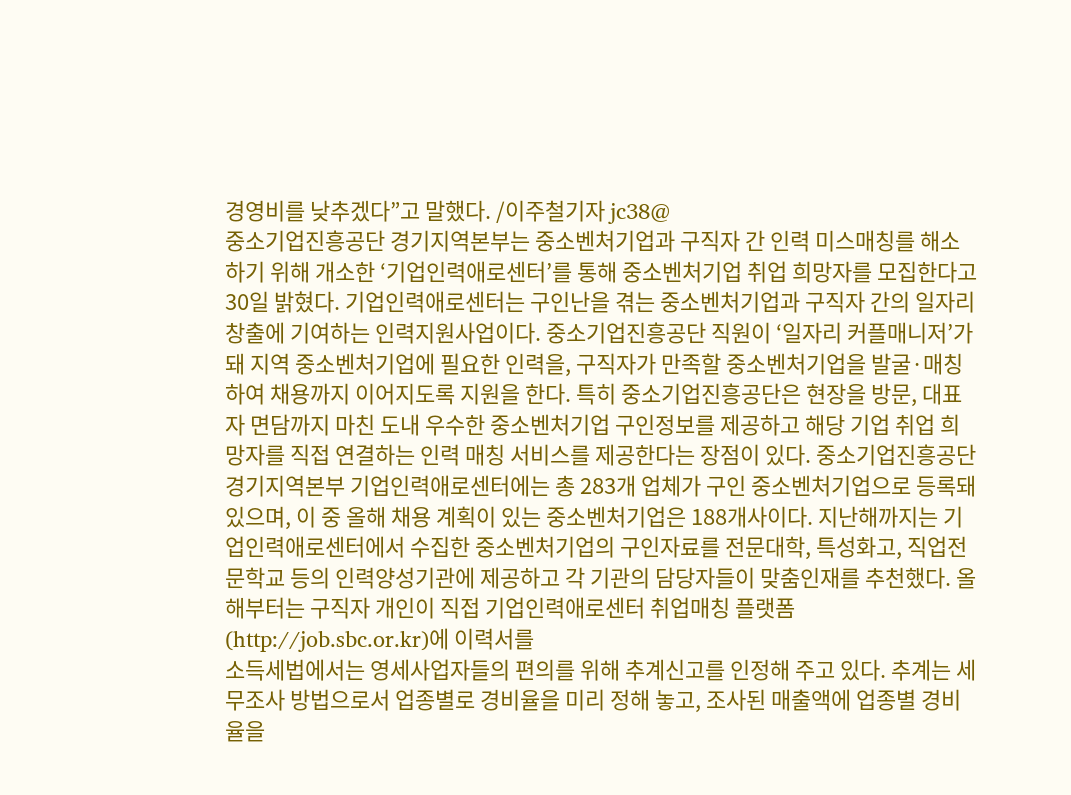경영비를 낮추겠다”고 말했다. /이주철기자 jc38@
중소기업진흥공단 경기지역본부는 중소벤처기업과 구직자 간 인력 미스매칭를 해소하기 위해 개소한 ‘기업인력애로센터’를 통해 중소벤처기업 취업 희망자를 모집한다고 30일 밝혔다. 기업인력애로센터는 구인난을 겪는 중소벤처기업과 구직자 간의 일자리 창출에 기여하는 인력지원사업이다. 중소기업진흥공단 직원이 ‘일자리 커플매니저’가 돼 지역 중소벤처기업에 필요한 인력을, 구직자가 만족할 중소벤처기업을 발굴·매칭하여 채용까지 이어지도록 지원을 한다. 특히 중소기업진흥공단은 현장을 방문, 대표자 면담까지 마친 도내 우수한 중소벤처기업 구인정보를 제공하고 해당 기업 취업 희망자를 직접 연결하는 인력 매칭 서비스를 제공한다는 장점이 있다. 중소기업진흥공단 경기지역본부 기업인력애로센터에는 총 283개 업체가 구인 중소벤처기업으로 등록돼 있으며, 이 중 올해 채용 계획이 있는 중소벤처기업은 188개사이다. 지난해까지는 기업인력애로센터에서 수집한 중소벤처기업의 구인자료를 전문대학, 특성화고, 직업전문학교 등의 인력양성기관에 제공하고 각 기관의 담당자들이 맞춤인재를 추천했다. 올해부터는 구직자 개인이 직접 기업인력애로센터 취업매칭 플랫폼(http://job.sbc.or.kr)에 이력서를
소득세법에서는 영세사업자들의 편의를 위해 추계신고를 인정해 주고 있다. 추계는 세무조사 방법으로서 업종별로 경비율을 미리 정해 놓고, 조사된 매출액에 업종별 경비율을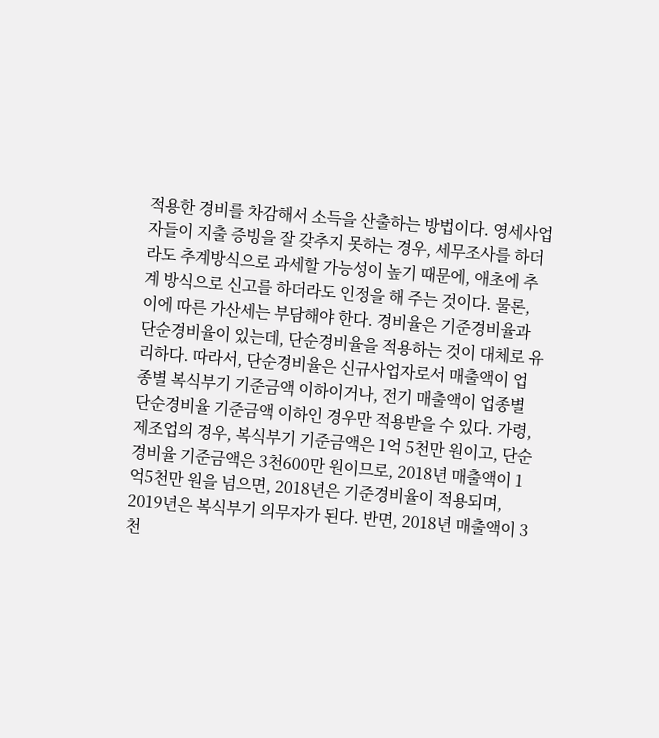적용한 경비를 차감해서 소득을 산출하는 방법이다. 영세사업자들이 지출 증빙을 잘 갖추지 못하는 경우, 세무조사를 하더라도 추계방식으로 과세할 가능성이 높기 때문에, 애초에 추계 방식으로 신고를 하더라도 인정을 해 주는 것이다. 물론, 이에 따른 가산세는 부담해야 한다. 경비율은 기준경비율과 단순경비율이 있는데, 단순경비율을 적용하는 것이 대체로 유리하다. 따라서, 단순경비율은 신규사업자로서 매출액이 업종별 복식부기 기준금액 이하이거나, 전기 매출액이 업종별 단순경비율 기준금액 이하인 경우만 적용받을 수 있다. 가령, 제조업의 경우, 복식부기 기준금액은 1억 5천만 원이고, 단순경비율 기준금액은 3천600만 원이므로, 2018년 매출액이 1억5천만 원을 넘으면, 2018년은 기준경비율이 적용되며, 2019년은 복식부기 의무자가 된다. 반면, 2018년 매출액이 3천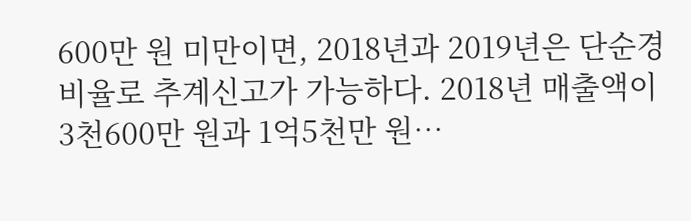600만 원 미만이면, 2018년과 2019년은 단순경비율로 추계신고가 가능하다. 2018년 매출액이 3천600만 원과 1억5천만 원…